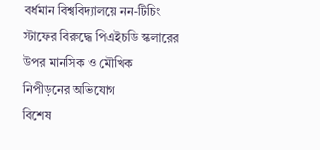বর্ধমান বিশ্ববিদ্যালয়ে নন-টিচিং স্টাফের বিরুদ্ধে পিএইচডি স্কলারের উপর মানসিক ও মৌখিক নিপীড়নের অভিযোগ
বিশেষ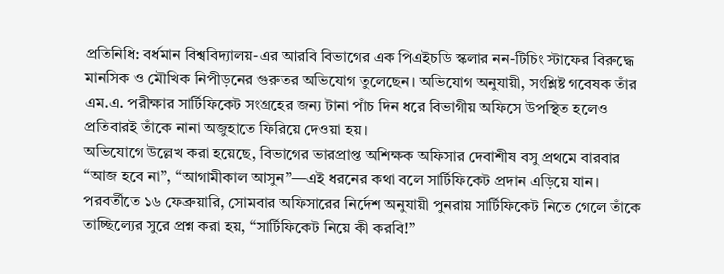প্রতিনিধি: বর্ধমান বিশ্ববিদ্যালয়-এর আরবি বিভাগের এক পিএইচডি স্কলার নন-টিচিং স্টাফের বিরুদ্ধে মানসিক ও মৌখিক নিপীড়নের গুরুতর অভিযোগ তুলেছেন। অভিযোগ অনুযায়ী, সংশ্লিষ্ট গবেষক তাঁর এম.এ. পরীক্ষার সার্টিফিকেট সংগ্রহের জন্য টানা পাঁচ দিন ধরে বিভাগীয় অফিসে উপস্থিত হলেও প্রতিবারই তাঁকে নানা অজুহাতে ফিরিয়ে দেওয়া হয়।
অভিযোগে উল্লেখ করা হয়েছে, বিভাগের ভারপ্রাপ্ত অশিক্ষক অফিসার দেবাশীষ বসু প্রথমে বারবার “আজ হবে না”, “আগামীকাল আসুন”—এই ধরনের কথা বলে সার্টিফিকেট প্রদান এড়িয়ে যান। পরবর্তীতে ১৬ ফেব্রুয়ারি, সোমবার অফিসারের নির্দেশ অনুযায়ী পুনরায় সার্টিফিকেট নিতে গেলে তাঁকে তাচ্ছিল্যের সুরে প্রশ্ন করা হয়, “সার্টিফিকেট নিয়ে কী করবি!”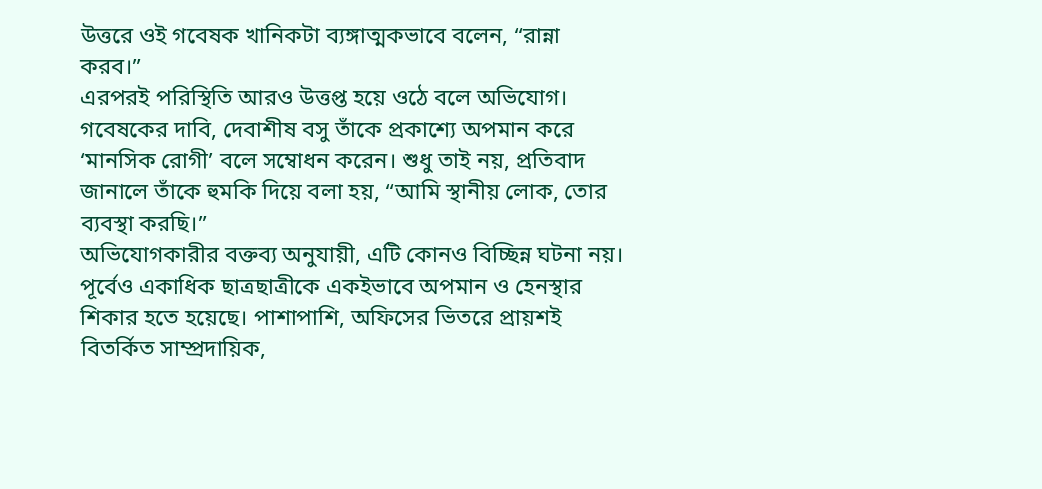উত্তরে ওই গবেষক খানিকটা ব্যঙ্গাত্মকভাবে বলেন, “রান্না করব।”
এরপরই পরিস্থিতি আরও উত্তপ্ত হয়ে ওঠে বলে অভিযোগ। গবেষকের দাবি, দেবাশীষ বসু তাঁকে প্রকাশ্যে অপমান করে ‘মানসিক রোগী’ বলে সম্বোধন করেন। শুধু তাই নয়, প্রতিবাদ জানালে তাঁকে হুমকি দিয়ে বলা হয়, “আমি স্থানীয় লোক, তোর ব্যবস্থা করছি।”
অভিযোগকারীর বক্তব্য অনুযায়ী, এটি কোনও বিচ্ছিন্ন ঘটনা নয়। পূর্বেও একাধিক ছাত্রছাত্রীকে একইভাবে অপমান ও হেনস্থার শিকার হতে হয়েছে। পাশাপাশি, অফিসের ভিতরে প্রায়শই বিতর্কিত সাম্প্রদায়িক,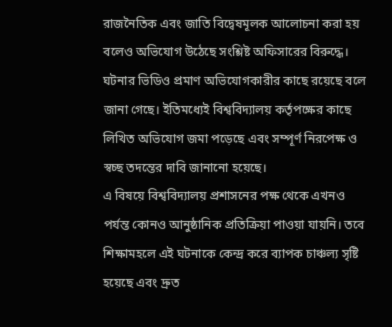রাজনৈতিক এবং জাতি বিদ্বেষমূলক আলোচনা করা হয় বলেও অভিযোগ উঠেছে সংশ্লিষ্ট অফিসারের বিরুদ্ধে।
ঘটনার ভিডিও প্রমাণ অভিযোগকারীর কাছে রয়েছে বলে জানা গেছে। ইতিমধ্যেই বিশ্ববিদ্যালয় কর্তৃপক্ষের কাছে লিখিত অভিযোগ জমা পড়েছে এবং সম্পূর্ণ নিরপেক্ষ ও স্বচ্ছ তদন্তের দাবি জানানো হয়েছে।
এ বিষয়ে বিশ্ববিদ্যালয় প্রশাসনের পক্ষ থেকে এখনও পর্যন্ত কোনও আনুষ্ঠানিক প্রতিক্রিয়া পাওয়া যায়নি। তবে শিক্ষামহলে এই ঘটনাকে কেন্দ্র করে ব্যাপক চাঞ্চল্য সৃষ্টি হয়েছে এবং দ্রুত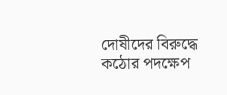দোষীদের বিরুদ্ধে কঠোর পদক্ষেপ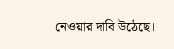নেওয়ার দাবি উঠেছে।